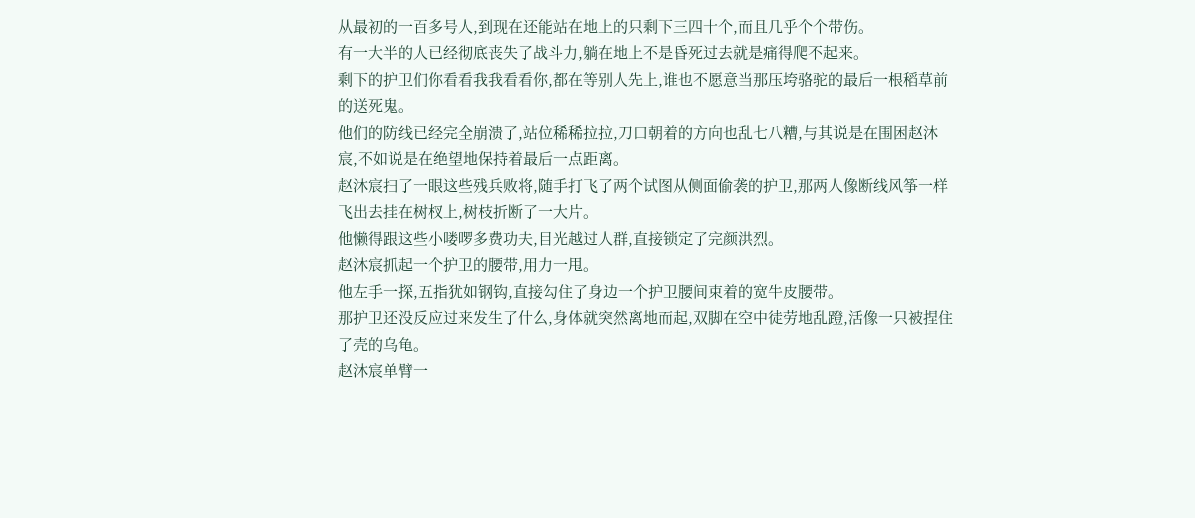从最初的一百多号人,到现在还能站在地上的只剩下三四十个,而且几乎个个带伤。
有一大半的人已经彻底丧失了战斗力,躺在地上不是昏死过去就是痛得爬不起来。
剩下的护卫们你看看我我看看你,都在等别人先上,谁也不愿意当那压垮骆驼的最后一根稻草前的送死鬼。
他们的防线已经完全崩溃了,站位稀稀拉拉,刀口朝着的方向也乱七八糟,与其说是在围困赵沐宸,不如说是在绝望地保持着最后一点距离。
赵沐宸扫了一眼这些残兵败将,随手打飞了两个试图从侧面偷袭的护卫,那两人像断线风筝一样飞出去挂在树杈上,树枝折断了一大片。
他懒得跟这些小喽啰多费功夫,目光越过人群,直接锁定了完颜洪烈。
赵沐宸抓起一个护卫的腰带,用力一甩。
他左手一探,五指犹如钢钩,直接勾住了身边一个护卫腰间束着的宽牛皮腰带。
那护卫还没反应过来发生了什么,身体就突然离地而起,双脚在空中徒劳地乱蹬,活像一只被捏住了壳的乌龟。
赵沐宸单臂一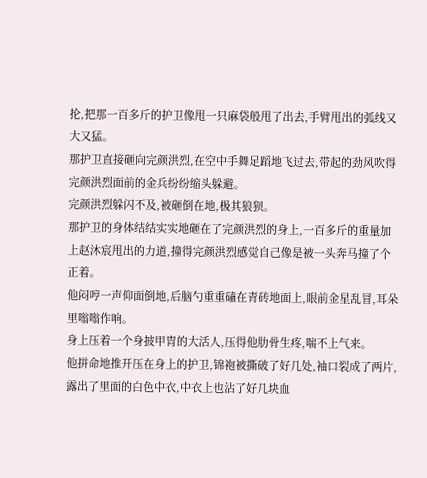抡,把那一百多斤的护卫像甩一只麻袋般甩了出去,手臂甩出的弧线又大又猛。
那护卫直接砸向完颜洪烈,在空中手舞足蹈地飞过去,带起的劲风吹得完颜洪烈面前的金兵纷纷缩头躲避。
完颜洪烈躲闪不及,被砸倒在地,极其狼狈。
那护卫的身体结结实实地砸在了完颜洪烈的身上,一百多斤的重量加上赵沐宸甩出的力道,撞得完颜洪烈感觉自己像是被一头奔马撞了个正着。
他闷哼一声仰面倒地,后脑勺重重磕在青砖地面上,眼前金星乱冒,耳朵里嗡嗡作响。
身上压着一个身披甲胄的大活人,压得他肋骨生疼,喘不上气来。
他拼命地推开压在身上的护卫,锦袍被撕破了好几处,袖口裂成了两片,露出了里面的白色中衣,中衣上也沾了好几块血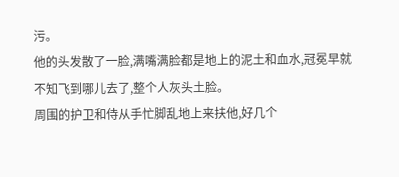污。
他的头发散了一脸,满嘴满脸都是地上的泥土和血水,冠冕早就不知飞到哪儿去了,整个人灰头土脸。
周围的护卫和侍从手忙脚乱地上来扶他,好几个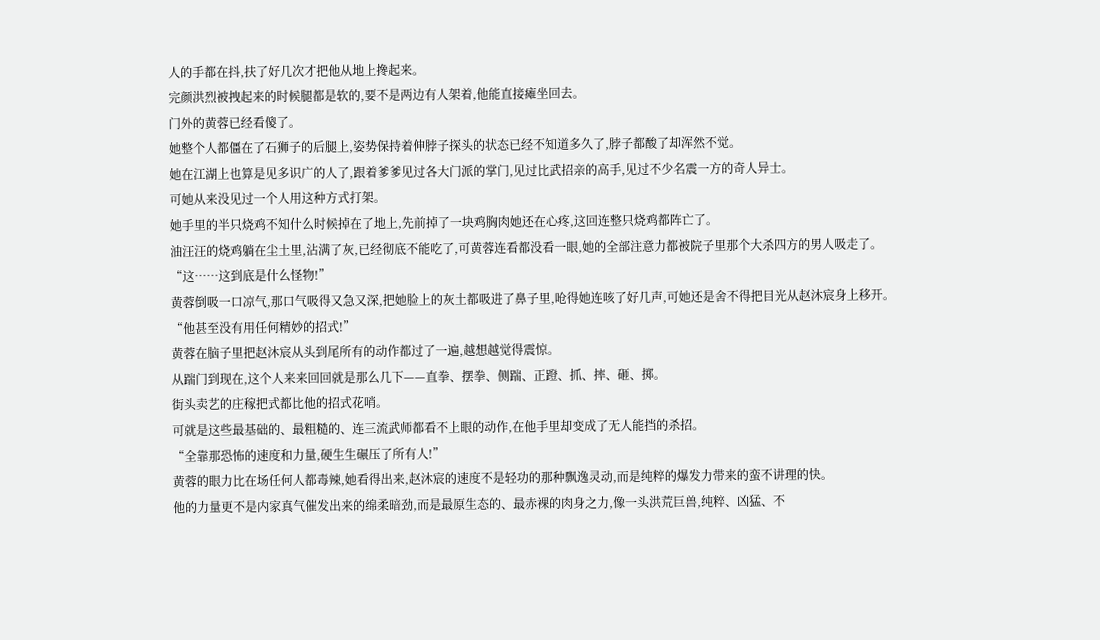人的手都在抖,扶了好几次才把他从地上搀起来。
完颜洪烈被拽起来的时候腿都是软的,要不是两边有人架着,他能直接瘫坐回去。
门外的黄蓉已经看傻了。
她整个人都僵在了石狮子的后腿上,姿势保持着伸脖子探头的状态已经不知道多久了,脖子都酸了却浑然不觉。
她在江湖上也算是见多识广的人了,跟着爹爹见过各大门派的掌门,见过比武招亲的高手,见过不少名震一方的奇人异士。
可她从来没见过一个人用这种方式打架。
她手里的半只烧鸡不知什么时候掉在了地上,先前掉了一块鸡胸肉她还在心疼,这回连整只烧鸡都阵亡了。
油汪汪的烧鸡躺在尘土里,沾满了灰,已经彻底不能吃了,可黄蓉连看都没看一眼,她的全部注意力都被院子里那个大杀四方的男人吸走了。
“这……这到底是什么怪物!”
黄蓉倒吸一口凉气,那口气吸得又急又深,把她脸上的灰土都吸进了鼻子里,呛得她连咳了好几声,可她还是舍不得把目光从赵沐宸身上移开。
“他甚至没有用任何精妙的招式!”
黄蓉在脑子里把赵沐宸从头到尾所有的动作都过了一遍,越想越觉得震惊。
从踹门到现在,这个人来来回回就是那么几下——直拳、摆拳、侧踹、正蹬、抓、摔、砸、掷。
街头卖艺的庄稼把式都比他的招式花哨。
可就是这些最基础的、最粗糙的、连三流武师都看不上眼的动作,在他手里却变成了无人能挡的杀招。
“全靠那恐怖的速度和力量,硬生生碾压了所有人!”
黄蓉的眼力比在场任何人都毒辣,她看得出来,赵沐宸的速度不是轻功的那种飘逸灵动,而是纯粹的爆发力带来的蛮不讲理的快。
他的力量更不是内家真气催发出来的绵柔暗劲,而是最原生态的、最赤裸的肉身之力,像一头洪荒巨兽,纯粹、凶猛、不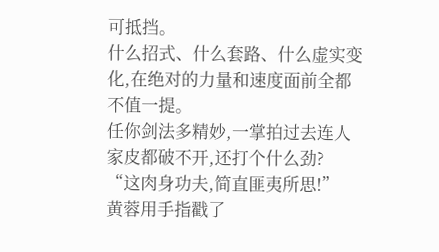可抵挡。
什么招式、什么套路、什么虚实变化,在绝对的力量和速度面前全都不值一提。
任你剑法多精妙,一掌拍过去连人家皮都破不开,还打个什么劲?
“这肉身功夫,简直匪夷所思!”
黄蓉用手指戳了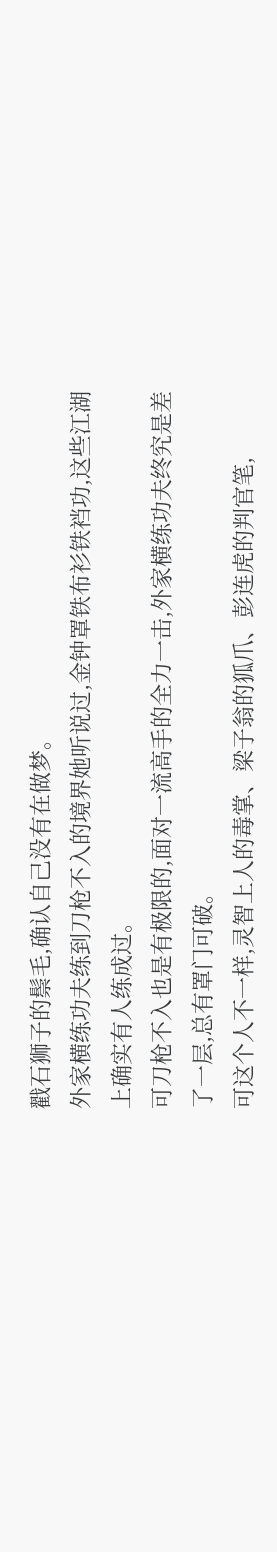戳石狮子的鬃毛,确认自己没有在做梦。
外家横练功夫练到刀枪不入的境界她听说过,金钟罩铁布衫铁裆功,这些江湖上确实有人练成过。
可刀枪不入也是有极限的,面对一流高手的全力一击,外家横练功夫终究是差了一层,总有罩门可破。
可这个人不一样,灵智上人的毒掌、梁子翁的狐爪、彭连虎的判官笔,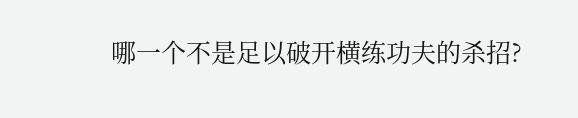哪一个不是足以破开横练功夫的杀招?